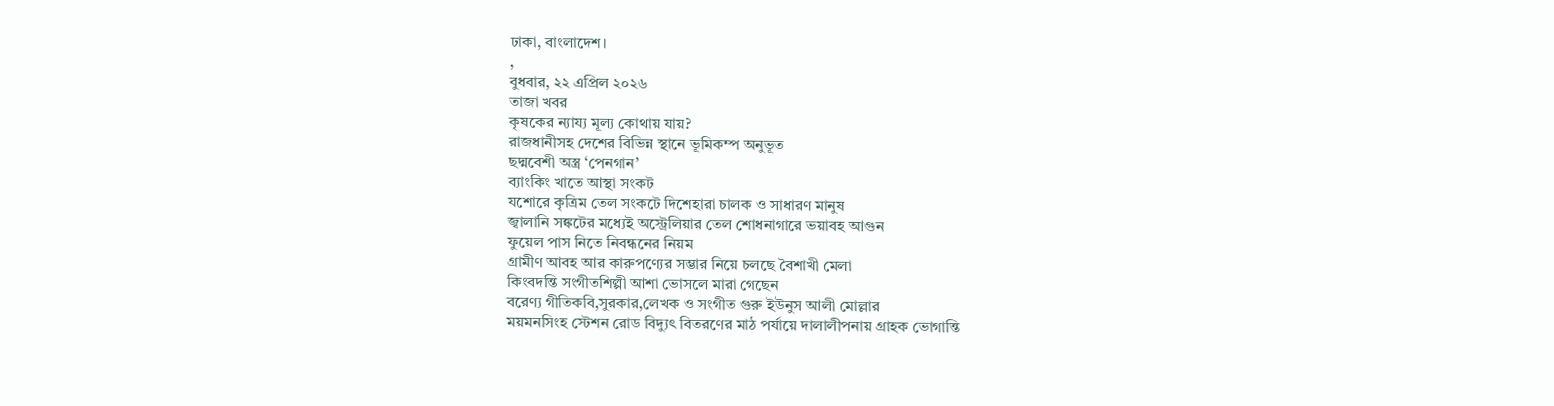ঢাকা, বাংলাদেশ।
,
বুধবার, ২২ এপ্রিল ২০২৬
তাজা খবর
কৃষকের ন্যায্য মূল্য কোথায় যায়?
রাজধানীসহ দেশের বিভিন্ন স্থানে ভূমিকম্প অনুভূত
ছদ্মবেশী অস্ত্র ‘পেনগান’
ব্যাংকিং খাতে আস্থা সংকট
যশোরে কৃত্রিম তেল সংকটে দিশেহারা চালক ও সাধারণ মানুষ
জ্বালানি সঙ্কটের মধ্যেই অস্ট্রেলিয়ার তেল শোধনাগারে ভয়াবহ আগুন
ফুয়েল পাস নিতে নিবন্ধনের নিয়ম
গ্রামীণ আবহ আর কারুপণ্যের সম্ভার নিয়ে চলছে বৈশাখী মেলা
কিংবদন্তি সংগীতশিল্পী আশা ভোসলে মারা গেছেন
বরেণ্য গীতিকবি,সুরকার,লেখক ও সংগীত গুরু ইউনুস আলী মোল্লার
ময়মনসিংহ স্টেশন রোড বিদ্যুৎ বিতরণের মাঠ পর্যায়ে দালালীপনায় গ্রাহক ভোগান্তি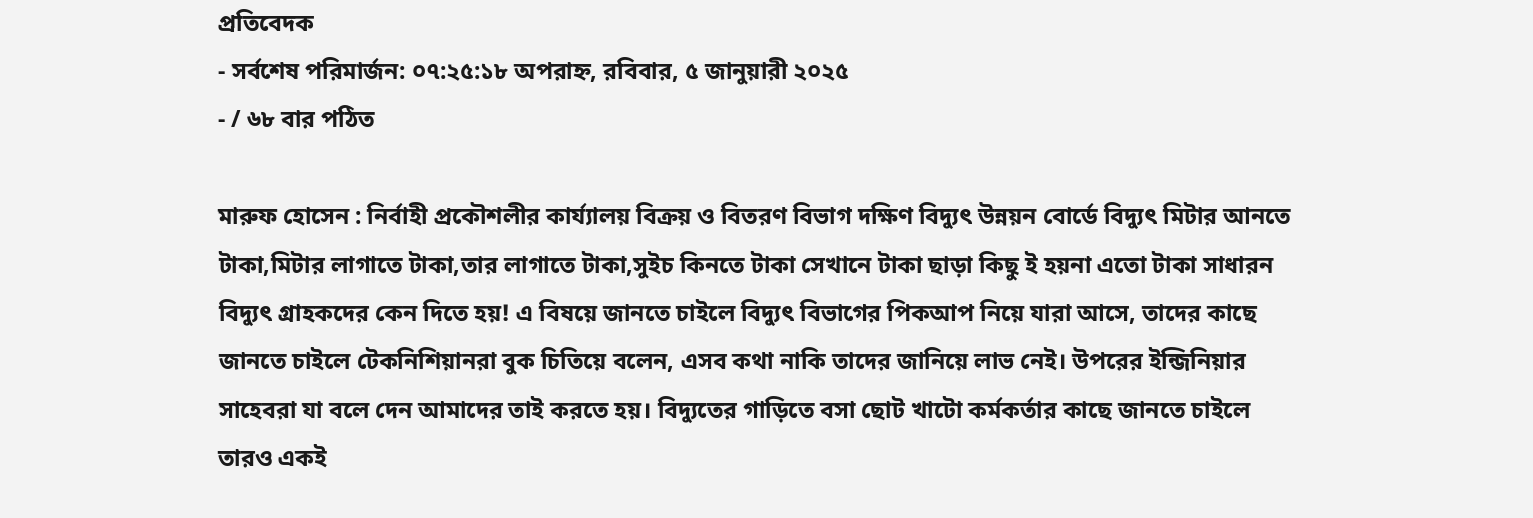প্রতিবেদক
- সর্বশেষ পরিমার্জন: ০৭:২৫:১৮ অপরাহ্ন, রবিবার, ৫ জানুয়ারী ২০২৫
- / ৬৮ বার পঠিত

মারুফ হোসেন : নির্বাহী প্রকৌশলীর কার্য্যালয় বিক্রয় ও বিতরণ বিভাগ দক্ষিণ বিদ্যুৎ উন্নয়ন বোর্ডে বিদ্যুৎ মিটার আনতে টাকা,মিটার লাগাতে টাকা,তার লাগাতে টাকা,সুইচ কিনতে টাকা সেখানে টাকা ছাড়া কিছু ই হয়না এতো টাকা সাধারন বিদ্যুৎ গ্রাহকদের কেন দিতে হয়! এ বিষয়ে জানতে চাইলে বিদ্যুৎ বিভাগের পিকআপ নিয়ে যারা আসে, তাদের কাছে জানতে চাইলে টেকনিশিয়ানরা বুক চিতিয়ে বলেন, এসব কথা নাকি তাদের জানিয়ে লাভ নেই। উপরের ইন্জিনিয়ার সাহেবরা যা বলে দেন আমাদের তাই করতে হয়। বিদ্যুতের গাড়িতে বসা ছোট খাটো কর্মকর্তার কাছে জানতে চাইলে তারও একই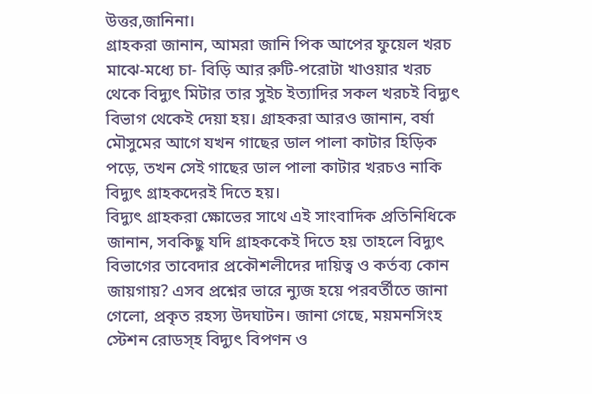উত্তর,জানিনা।
গ্রাহকরা জানান, আমরা জানি পিক আপের ফুয়েল খরচ মাঝে-মধ্যে চা- বিড়ি আর রুটি-পরোটা খাওয়ার খরচ থেকে বিদ্যুৎ মিটার তার সুইচ ইত্যাদির সকল খরচই বিদ্যুৎ বিভাগ থেকেই দেয়া হয়। গ্রাহকরা আরও জানান, বর্ষা মৌসুমের আগে যখন গাছের ডাল পালা কাটার হিড়িক পড়ে, তখন সেই গাছের ডাল পালা কাটার খরচও নাকি বিদ্যুৎ গ্রাহকদেরই দিতে হয়।
বিদ্যুৎ গ্রাহকরা ক্ষোভের সাথে এই সাংবাদিক প্রতিনিধিকে জানান, সবকিছু যদি গ্রাহককেই দিতে হয় তাহলে বিদ্যুৎ বিভাগের তাবেদার প্রকৌশলীদের দায়িত্ব ও কর্তব্য কোন জায়গায়? এসব প্রশ্নের ভারে ন্যুজ হয়ে পরবর্তীতে জানা গেলো, প্রকৃত রহস্য উদঘাটন। জানা গেছে, ময়মনসিংহ স্টেশন রোডস্হ বিদ্যুৎ বিপণন ও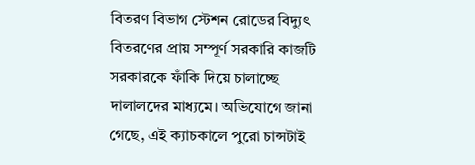বিতরণ বিভাগ স্টেশন রোডের বিদ্যুৎ বিতরণের প্রায় সম্পূর্ণ সরকারি কাজটি সরকারকে ফাঁকি দিয়ে চালাচ্ছে দালালদের মাধ্যমে। অভিযোগে জানা গেছে, এই ক্যাচকালে পুরো চান্সটাই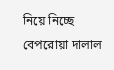নিয়ে নিচ্ছে বেপরোয়া দালাল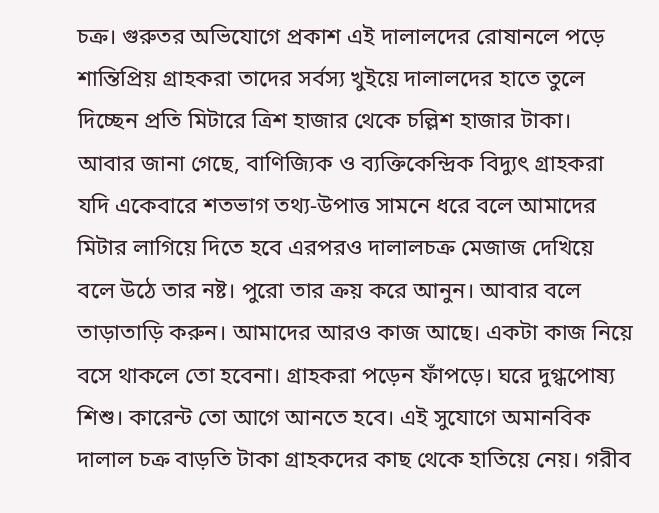চক্র। গুরুতর অভিযোগে প্রকাশ এই দালালদের রোষানলে পড়ে শান্তিপ্রিয় গ্রাহকরা তাদের সর্বস্য খুইয়ে দালালদের হাতে তুলে দিচ্ছেন প্রতি মিটারে ত্রিশ হাজার থেকে চল্লিশ হাজার টাকা। আবার জানা গেছে, বাণিজ্যিক ও ব্যক্তিকেন্দ্রিক বিদ্যুৎ গ্রাহকরা যদি একেবারে শতভাগ তথ্য-উপাত্ত সামনে ধরে বলে আমাদের মিটার লাগিয়ে দিতে হবে এরপরও দালালচক্র মেজাজ দেখিয়ে বলে উঠে তার নষ্ট। পুরো তার ক্রয় করে আনুন। আবার বলে তাড়াতাড়ি করুন। আমাদের আরও কাজ আছে। একটা কাজ নিয়ে বসে থাকলে তো হবেনা। গ্রাহকরা পড়েন ফাঁপড়ে। ঘরে দুগ্ধপোষ্য শিশু। কারেন্ট তো আগে আনতে হবে। এই সুযোগে অমানবিক দালাল চক্র বাড়তি টাকা গ্রাহকদের কাছ থেকে হাতিয়ে নেয়। গরীব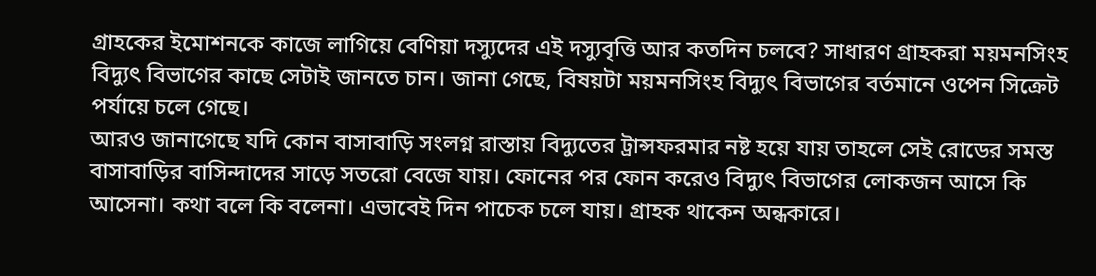গ্রাহকের ইমোশনকে কাজে লাগিয়ে বেণিয়া দস্যুদের এই দস্যুবৃত্তি আর কতদিন চলবে? সাধারণ গ্রাহকরা ময়মনসিংহ বিদ্যুৎ বিভাগের কাছে সেটাই জানতে চান। জানা গেছে, বিষয়টা ময়মনসিংহ বিদ্যুৎ বিভাগের বর্তমানে ওপেন সিক্রেট পর্যায়ে চলে গেছে।
আরও জানাগেছে যদি কোন বাসাবাড়ি সংলগ্ন রাস্তায় বিদ্যুতের ট্রান্সফরমার নষ্ট হয়ে যায় তাহলে সেই রোডের সমস্ত বাসাবাড়ির বাসিন্দাদের সাড়ে সতরো বেজে যায়। ফোনের পর ফোন করেও বিদ্যুৎ বিভাগের লোকজন আসে কি আসেনা। কথা বলে কি বলেনা। এভাবেই দিন পাচেক চলে যায়। গ্রাহক থাকেন অন্ধকারে।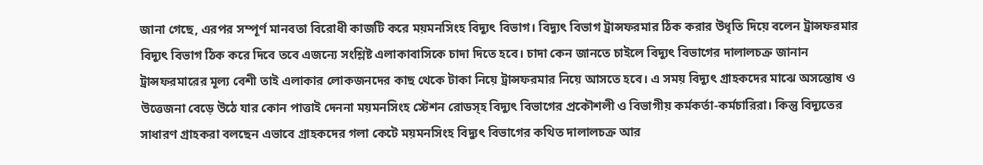জানা গেছে, এরপর সম্পূর্ণ মানবতা বিরোধী কাজটি করে ময়মনসিংহ বিদ্যুৎ বিভাগ। বিদ্যুৎ বিভাগ ট্রান্সফরমার ঠিক করার উধৃতি দিয়ে বলেন ট্রান্সফরমার বিদ্যুৎ বিভাগ ঠিক করে দিবে তবে এজন্যে সংশ্লিষ্ট এলাকাবাসিকে চাদা দিতে হবে। চাদা কেন জানতে চাইলে বিদ্যুৎ বিভাগের দালালচক্র জানান ট্রান্সফরমারের মূল্য বেশী তাই এলাকার লোকজনদের কাছ থেকে টাকা নিয়ে ট্রান্সফরমার নিয়ে আসতে হবে। এ সময় বিদ্যুৎ গ্রাহকদের মাঝে অসন্তোষ ও উত্তেজনা বেড়ে উঠে যার কোন পাত্তাই দেননা ময়মনসিংহ স্টেশন রোডস্হ বিদ্যুৎ বিভাগের প্রকৌশলী ও বিভাগীয় কর্মকর্তা-কর্মচারিরা। কিন্তু বিদ্যুতের সাধারণ গ্রাহকরা বলছেন এভাবে গ্রাহকদের গলা কেটে ময়মনসিংহ বিদ্যুৎ বিভাগের কথিত দালালচক্র আর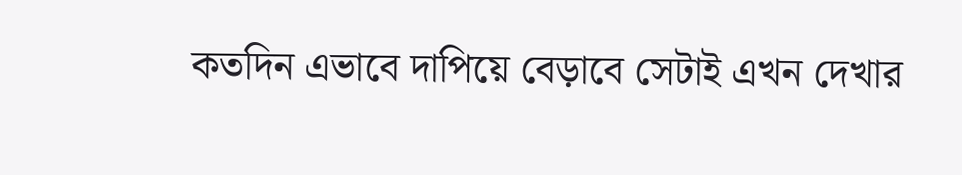কতদিন এভাবে দাপিয়ে বেড়াবে সেটাই এখন দেখার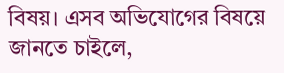বিষয়। এসব অভিযোগের বিষয়ে জানতে চাইলে,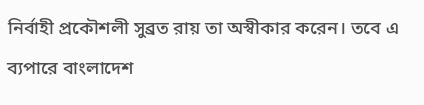নির্বাহী প্রকৌশলী সুব্রত রায় তা অস্বীকার করেন। তবে এ ব্যপারে বাংলাদেশ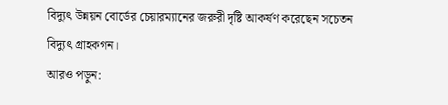বিদ্যুৎ উন্নয়ন বোর্ডের চেয়ারম্যানের জরুরী দৃষ্টি আকর্ষণ করেছেন সচেতন বিদ্যুৎ গ্রাহকগন।
আরও পড়ুন: